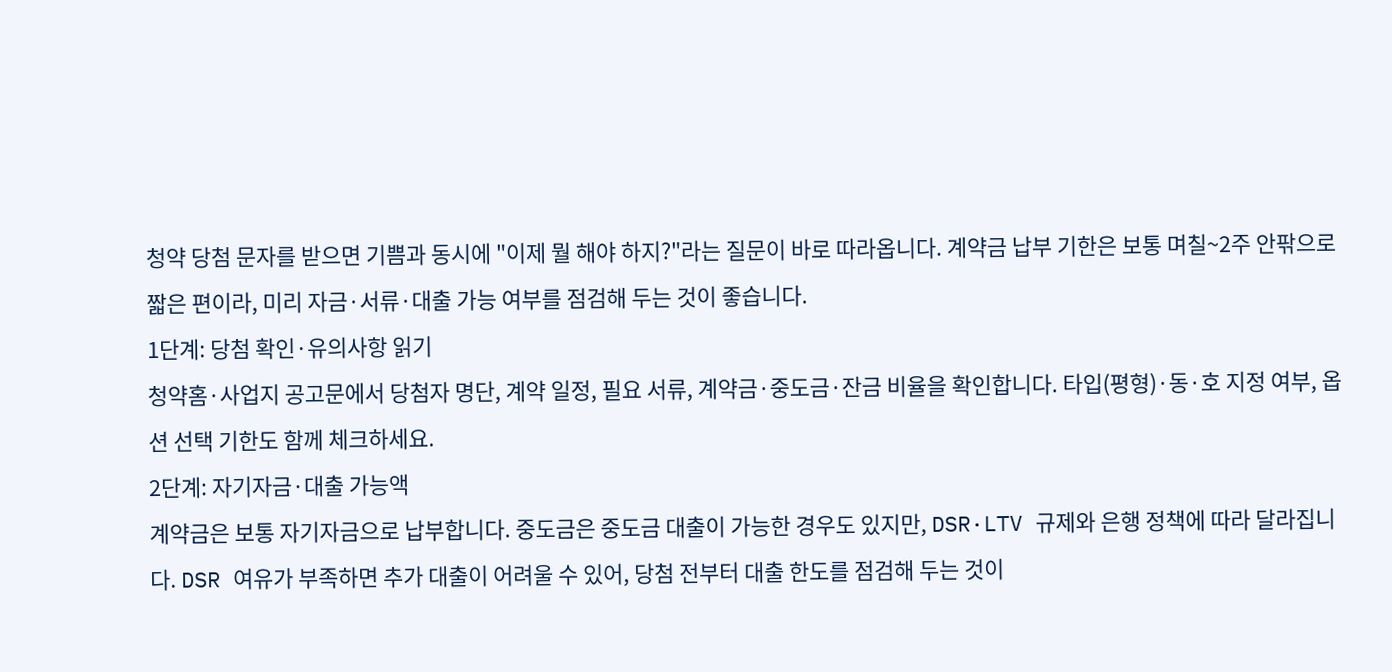청약 당첨 문자를 받으면 기쁨과 동시에 "이제 뭘 해야 하지?"라는 질문이 바로 따라옵니다. 계약금 납부 기한은 보통 며칠~2주 안팎으로 짧은 편이라, 미리 자금·서류·대출 가능 여부를 점검해 두는 것이 좋습니다.
1단계: 당첨 확인·유의사항 읽기
청약홈·사업지 공고문에서 당첨자 명단, 계약 일정, 필요 서류, 계약금·중도금·잔금 비율을 확인합니다. 타입(평형)·동·호 지정 여부, 옵션 선택 기한도 함께 체크하세요.
2단계: 자기자금·대출 가능액
계약금은 보통 자기자금으로 납부합니다. 중도금은 중도금 대출이 가능한 경우도 있지만, DSR·LTV 규제와 은행 정책에 따라 달라집니다. DSR 여유가 부족하면 추가 대출이 어려울 수 있어, 당첨 전부터 대출 한도를 점검해 두는 것이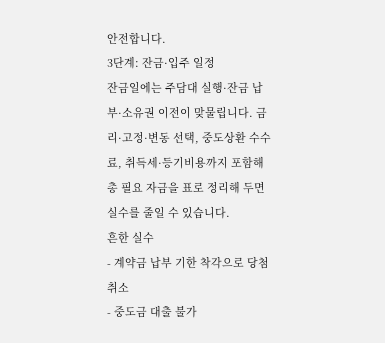안전합니다.
3단계: 잔금·입주 일정
잔금일에는 주담대 실행·잔금 납부·소유권 이전이 맞물립니다. 금리·고정·변동 선택, 중도상환 수수료, 취득세·등기비용까지 포함해 총 필요 자금을 표로 정리해 두면 실수를 줄일 수 있습니다.
흔한 실수
- 계약금 납부 기한 착각으로 당첨 취소
- 중도금 대출 불가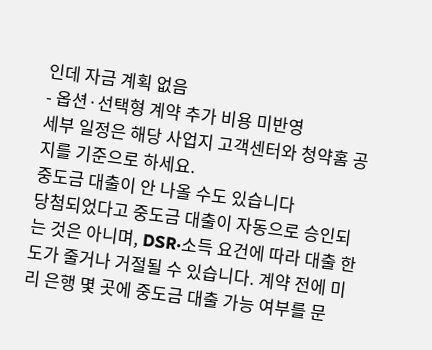인데 자금 계획 없음
- 옵션·선택형 계약 추가 비용 미반영
세부 일정은 해당 사업지 고객센터와 청약홈 공지를 기준으로 하세요.
중도금 대출이 안 나올 수도 있습니다
당첨되었다고 중도금 대출이 자동으로 승인되는 것은 아니며, DSR·소득 요건에 따라 대출 한도가 줄거나 거절될 수 있습니다. 계약 전에 미리 은행 몇 곳에 중도금 대출 가능 여부를 문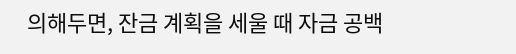의해두면, 잔금 계획을 세울 때 자금 공백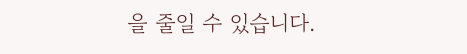을 줄일 수 있습니다.